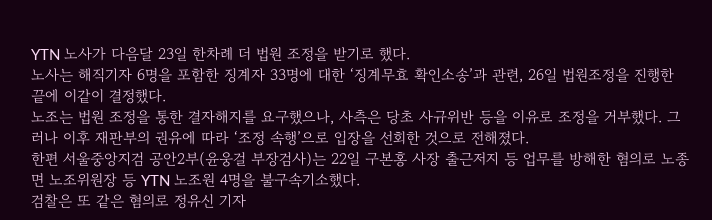YTN 노사가 다음달 23일 한차례 더 법원 조정을 받기로 했다.
노사는 해직기자 6명을 포함한 징계자 33명에 대한 ‘징계무효 확인소송’과 관련, 26일 법원조정을 진행한 끝에 이같이 결정했다.
노조는 법원 조정을 통한 결자해지를 요구했으나, 사측은 당초 사규위반 등을 이유로 조정을 거부했다. 그러나 이후 재판부의 권유에 따라 ‘조정 속행’으로 입장을 선회한 것으로 전해졌다.
한편 서울중앙지검 공안2부(윤웅걸 부장검사)는 22일 구본홍 사장 출근저지 등 업무를 방해한 혐의로 노종면 노조위원장 등 YTN 노조원 4명을 불구속기소했다.
검찰은 또 같은 혐의로 정유신 기자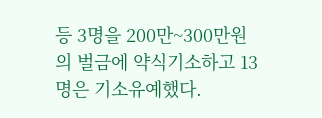등 3명을 200만~300만원의 벌금에 약식기소하고 13명은 기소유예했다.